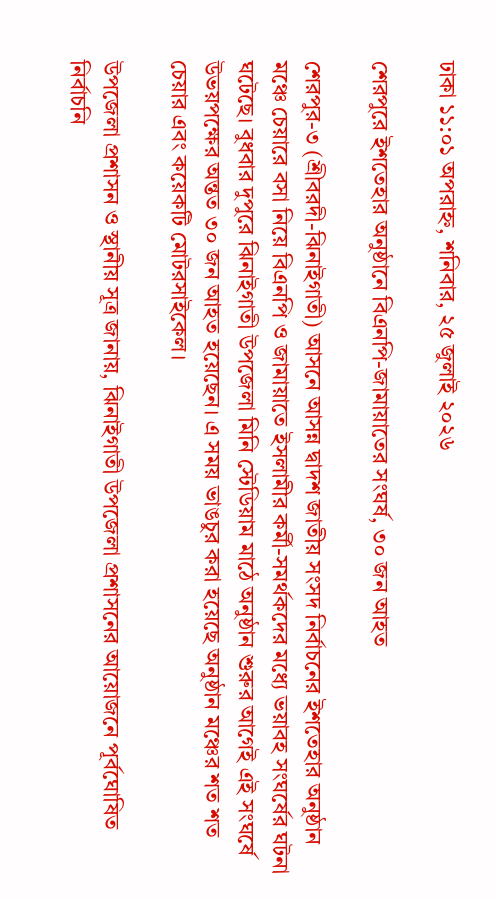ঢাকা ১১:০১ অপরাহ্ন, শনিবার, ২৫ জুলাই ২০২৬

শেরপুরে ইশতেহার অনুষ্ঠানে বিএনপি-জামায়াতের সংঘর্ষ, ৩০ জন আহত

শেরপুর-৩ (শ্রীবরদী-ঝিনাইগাতী) আসনে আসন্ন দ্বাদশ জাতীয় সংসদ নির্বাচনের ইশতেহার অনুষ্ঠান মঞ্চে চেয়ারে বসা নিয়ে বিএনপি ও জামায়াতে ইসলামীর কর্মী-সমর্থকদের মধ্যে ভয়াবহ সংঘর্ষের ঘটনা ঘটেছে। বুধবার দুপুরে ঝিনাইগাতী উপজেলা মিনি স্টেডিয়াম মাঠে অনুষ্ঠান শুরুর আগেই এই সংঘর্ষে উভয়পক্ষের অন্তত ৩০ জন আহত হয়েছেন। এ সময় ভাঙচুর করা হয়েছে অনুষ্ঠান মঞ্চের শত শত চেয়ার এবং কয়েকটি মোটরসাইকেল।

উপজেলা প্রশাসন ও স্থানীয় সূত্র জানায়, ঝিনাইগাতী উপজেলা প্রশাসনের আয়োজনে পূর্বঘোষিত নির্বাচনি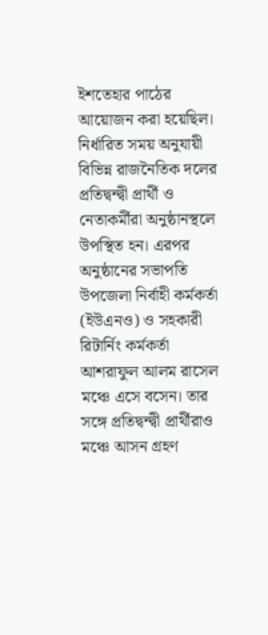ইশতেহার পাঠের আয়োজন করা হয়েছিল। নির্ধারিত সময় অনুযায়ী বিভিন্ন রাজনৈতিক দলের প্রতিদ্বন্দ্বী প্রার্থী ও নেতাকর্মীরা অনুষ্ঠানস্থলে উপস্থিত হন। এরপর অনুষ্ঠানের সভাপতি উপজেলা নির্বাহী কর্মকর্তা (ইউএনও) ও সহকারী রিটার্নিং কর্মকর্তা আশরাফুল আলম রাসেল মঞ্চে এসে বসেন। তার সঙ্গে প্রতিদ্বন্দ্বী প্রার্থীরাও মঞ্চে আসন গ্রহণ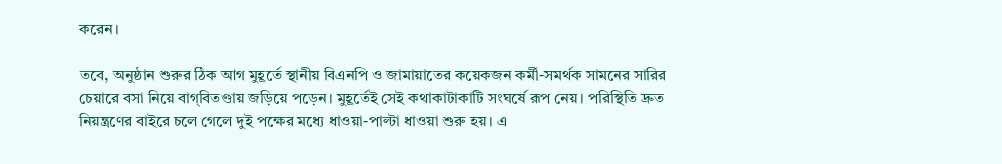করেন।

তবে, অনুষ্ঠান শুরুর ঠিক আগ মুহূর্তে স্থানীয় বিএনপি ও জামায়াতের কয়েকজন কর্মী-সমর্থক সামনের সারির চেয়ারে বসা নিয়ে বাগ্‌বিতণ্ডায় জড়িয়ে পড়েন। মুহূর্তেই সেই কথাকাটাকাটি সংঘর্ষে রূপ নেয়। পরিস্থিতি দ্রুত নিয়ন্ত্রণের বাইরে চলে গেলে দুই পক্ষের মধ্যে ধাওয়া-পাল্টা ধাওয়া শুরু হয়। এ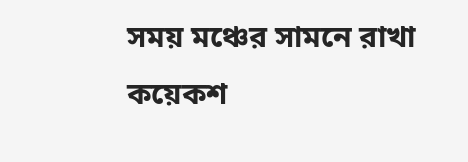সময় মঞ্চের সামনে রাখা কয়েকশ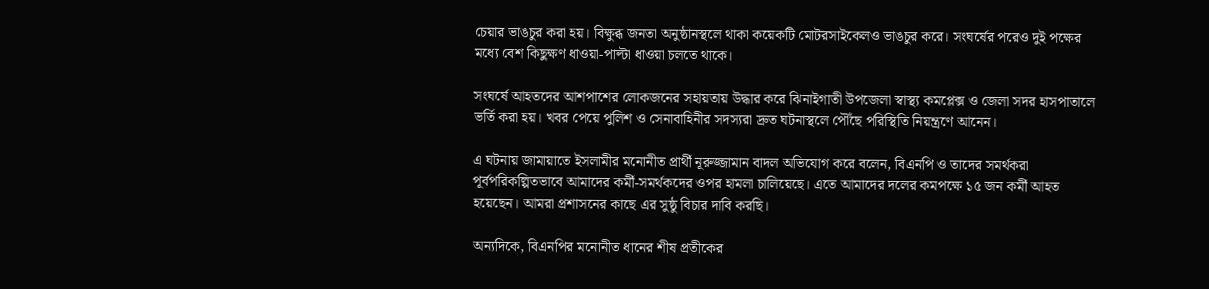চেয়ার ভাঙচুর করা হয়। বিক্ষুব্ধ জনতা অনুষ্ঠানস্থলে থাকা কয়েকটি মোটরসাইকেলও ভাঙচুর করে। সংঘর্ষের পরেও দুই পক্ষের মধ্যে বেশ কিছুক্ষণ ধাওয়া-পাল্টা ধাওয়া চলতে থাকে।

সংঘর্ষে আহতদের আশপাশের লোকজনের সহায়তায় উদ্ধার করে ঝিনাইগাতী উপজেলা স্বাস্থ্য কমপ্লেক্স ও জেলা সদর হাসপাতালে ভর্তি করা হয়। খবর পেয়ে পুলিশ ও সেনাবাহিনীর সদস্যরা দ্রুত ঘটনাস্থলে পৌঁছে পরিস্থিতি নিয়ন্ত্রণে আনেন।

এ ঘটনায় জামায়াতে ইসলামীর মনোনীত প্রার্থী নূরুজ্জামান বাদল অভিযোগ করে বলেন, বিএনপি ও তাদের সমর্থকরা পূর্বপরিকল্পিতভাবে আমাদের কর্মী-সমর্থকদের ওপর হামলা চালিয়েছে। এতে আমাদের দলের কমপক্ষে ১৫ জন কর্মী আহত হয়েছেন। আমরা প্রশাসনের কাছে এর সুষ্ঠু বিচার দাবি করছি।

অন্যদিকে, বিএনপির মনোনীত ধানের শীষ প্রতীকের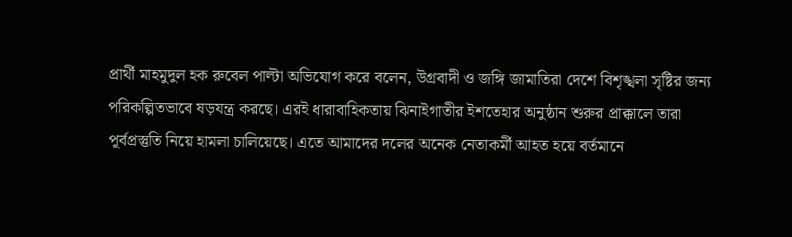প্রার্থী মাহমুদুল হক রুবেল পাল্টা অভিযোগ করে বলেন, উগ্রবাদী ও জঙ্গি জামাতিরা দেশে বিশৃঙ্খলা সৃষ্টির জন্য পরিকল্পিতভাবে ষড়যন্ত্র করছে। এরই ধারাবাহিকতায় ঝিনাইগাতীর ইশতেহার অনুষ্ঠান শুরুর প্রাক্কালে তারা পূর্বপ্রস্তুতি নিয়ে হামলা চালিয়েছে। এতে আমাদের দলের অনেক নেতাকর্মী আহত হয়ে বর্তমানে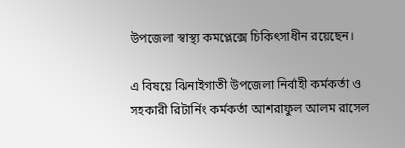উপজেলা স্বাস্থ্য কমপ্লেক্সে চিকিৎসাধীন রয়েছেন।

এ বিষয়ে ঝিনাইগাতী উপজেলা নির্বাহী কর্মকর্তা ও সহকারী রিটার্নিং কর্মকর্তা আশরাফুল আলম রাসেল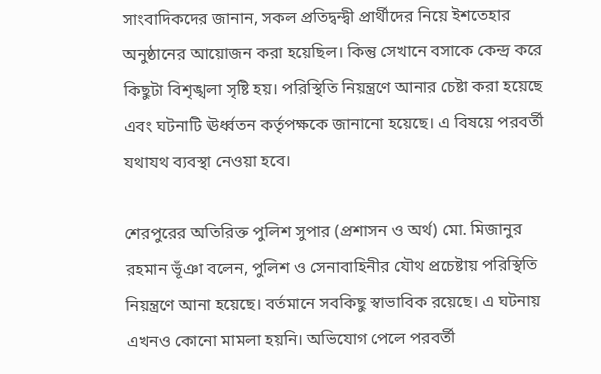সাংবাদিকদের জানান, সকল প্রতিদ্বন্দ্বী প্রার্থীদের নিয়ে ইশতেহার অনুষ্ঠানের আয়োজন করা হয়েছিল। কিন্তু সেখানে বসাকে কেন্দ্র করে কিছুটা বিশৃঙ্খলা সৃষ্টি হয়। পরিস্থিতি নিয়ন্ত্রণে আনার চেষ্টা করা হয়েছে এবং ঘটনাটি ঊর্ধ্বতন কর্তৃপক্ষকে জানানো হয়েছে। এ বিষয়ে পরবর্তী যথাযথ ব্যবস্থা নেওয়া হবে।

শেরপুরের অতিরিক্ত পুলিশ সুপার (প্রশাসন ও অর্থ) মো. মিজানুর রহমান ভূঁঞা বলেন, পুলিশ ও সেনাবাহিনীর যৌথ প্রচেষ্টায় পরিস্থিতি নিয়ন্ত্রণে আনা হয়েছে। বর্তমানে সবকিছু স্বাভাবিক রয়েছে। এ ঘটনায় এখনও কোনো মামলা হয়নি। অভিযোগ পেলে পরবর্তী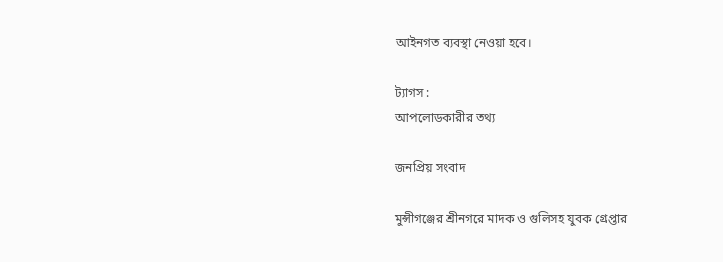আইনগত ব্যবস্থা নেওয়া হবে।

ট্যাগস :
আপলোডকারীর তথ্য

জনপ্রিয় সংবাদ

মুন্সীগঞ্জের শ্রীনগরে মাদক ও গুলিসহ যুবক গ্রেপ্তার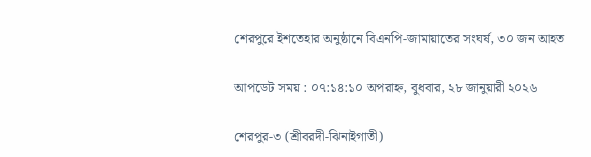শেরপুরে ইশতেহার অনুষ্ঠানে বিএনপি-জামায়াতের সংঘর্ষ, ৩০ জন আহত

আপডেট সময় : ০৭:১৪:১০ অপরাহ্ন, বুধবার, ২৮ জানুয়ারী ২০২৬

শেরপুর-৩ (শ্রীবরদী-ঝিনাইগাতী)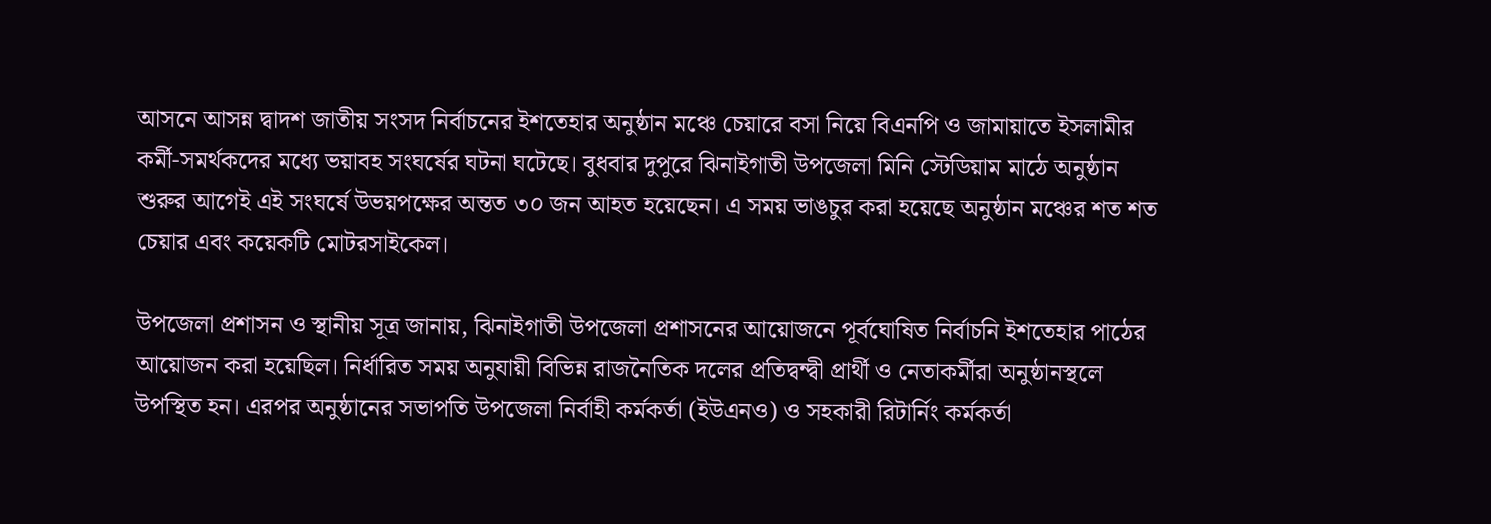আসনে আসন্ন দ্বাদশ জাতীয় সংসদ নির্বাচনের ইশতেহার অনুষ্ঠান মঞ্চে চেয়ারে বসা নিয়ে বিএনপি ও জামায়াতে ইসলামীর কর্মী-সমর্থকদের মধ্যে ভয়াবহ সংঘর্ষের ঘটনা ঘটেছে। বুধবার দুপুরে ঝিনাইগাতী উপজেলা মিনি স্টেডিয়াম মাঠে অনুষ্ঠান শুরুর আগেই এই সংঘর্ষে উভয়পক্ষের অন্তত ৩০ জন আহত হয়েছেন। এ সময় ভাঙচুর করা হয়েছে অনুষ্ঠান মঞ্চের শত শত চেয়ার এবং কয়েকটি মোটরসাইকেল।

উপজেলা প্রশাসন ও স্থানীয় সূত্র জানায়, ঝিনাইগাতী উপজেলা প্রশাসনের আয়োজনে পূর্বঘোষিত নির্বাচনি ইশতেহার পাঠের আয়োজন করা হয়েছিল। নির্ধারিত সময় অনুযায়ী বিভিন্ন রাজনৈতিক দলের প্রতিদ্বন্দ্বী প্রার্থী ও নেতাকর্মীরা অনুষ্ঠানস্থলে উপস্থিত হন। এরপর অনুষ্ঠানের সভাপতি উপজেলা নির্বাহী কর্মকর্তা (ইউএনও) ও সহকারী রিটার্নিং কর্মকর্তা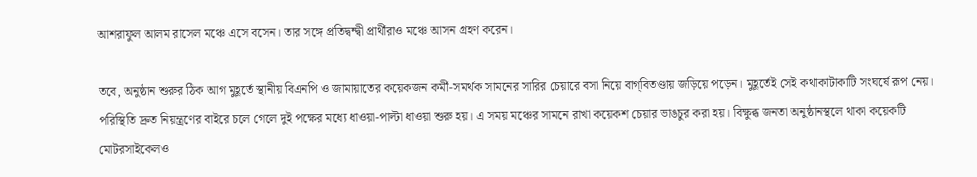আশরাফুল আলম রাসেল মঞ্চে এসে বসেন। তার সঙ্গে প্রতিদ্বন্দ্বী প্রার্থীরাও মঞ্চে আসন গ্রহণ করেন।

তবে, অনুষ্ঠান শুরুর ঠিক আগ মুহূর্তে স্থানীয় বিএনপি ও জামায়াতের কয়েকজন কর্মী-সমর্থক সামনের সারির চেয়ারে বসা নিয়ে বাগ্‌বিতণ্ডায় জড়িয়ে পড়েন। মুহূর্তেই সেই কথাকাটাকাটি সংঘর্ষে রূপ নেয়। পরিস্থিতি দ্রুত নিয়ন্ত্রণের বাইরে চলে গেলে দুই পক্ষের মধ্যে ধাওয়া-পাল্টা ধাওয়া শুরু হয়। এ সময় মঞ্চের সামনে রাখা কয়েকশ চেয়ার ভাঙচুর করা হয়। বিক্ষুব্ধ জনতা অনুষ্ঠানস্থলে থাকা কয়েকটি মোটরসাইকেলও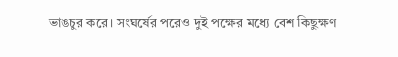ভাঙচুর করে। সংঘর্ষের পরেও দুই পক্ষের মধ্যে বেশ কিছুক্ষণ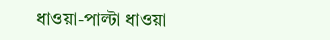ধাওয়া-পাল্টা ধাওয়া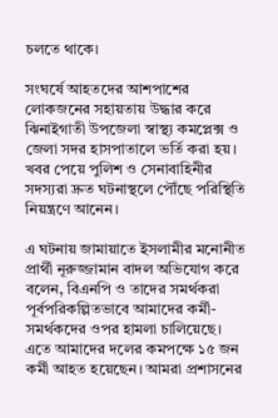চলতে থাকে।

সংঘর্ষে আহতদের আশপাশের লোকজনের সহায়তায় উদ্ধার করে ঝিনাইগাতী উপজেলা স্বাস্থ্য কমপ্লেক্স ও জেলা সদর হাসপাতালে ভর্তি করা হয়। খবর পেয়ে পুলিশ ও সেনাবাহিনীর সদস্যরা দ্রুত ঘটনাস্থলে পৌঁছে পরিস্থিতি নিয়ন্ত্রণে আনেন।

এ ঘটনায় জামায়াতে ইসলামীর মনোনীত প্রার্থী নূরুজ্জামান বাদল অভিযোগ করে বলেন, বিএনপি ও তাদের সমর্থকরা পূর্বপরিকল্পিতভাবে আমাদের কর্মী-সমর্থকদের ওপর হামলা চালিয়েছে। এতে আমাদের দলের কমপক্ষে ১৫ জন কর্মী আহত হয়েছেন। আমরা প্রশাসনের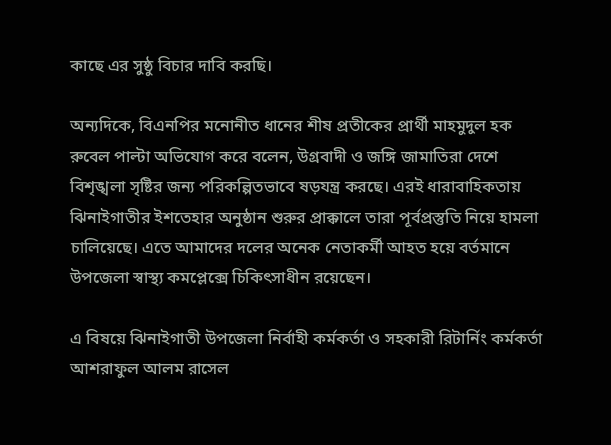কাছে এর সুষ্ঠু বিচার দাবি করছি।

অন্যদিকে, বিএনপির মনোনীত ধানের শীষ প্রতীকের প্রার্থী মাহমুদুল হক রুবেল পাল্টা অভিযোগ করে বলেন, উগ্রবাদী ও জঙ্গি জামাতিরা দেশে বিশৃঙ্খলা সৃষ্টির জন্য পরিকল্পিতভাবে ষড়যন্ত্র করছে। এরই ধারাবাহিকতায় ঝিনাইগাতীর ইশতেহার অনুষ্ঠান শুরুর প্রাক্কালে তারা পূর্বপ্রস্তুতি নিয়ে হামলা চালিয়েছে। এতে আমাদের দলের অনেক নেতাকর্মী আহত হয়ে বর্তমানে উপজেলা স্বাস্থ্য কমপ্লেক্সে চিকিৎসাধীন রয়েছেন।

এ বিষয়ে ঝিনাইগাতী উপজেলা নির্বাহী কর্মকর্তা ও সহকারী রিটার্নিং কর্মকর্তা আশরাফুল আলম রাসেল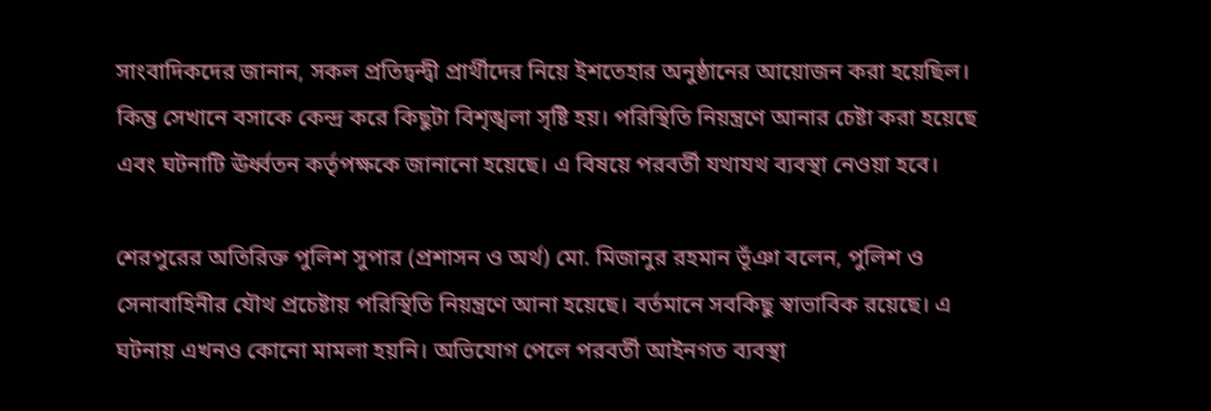সাংবাদিকদের জানান, সকল প্রতিদ্বন্দ্বী প্রার্থীদের নিয়ে ইশতেহার অনুষ্ঠানের আয়োজন করা হয়েছিল। কিন্তু সেখানে বসাকে কেন্দ্র করে কিছুটা বিশৃঙ্খলা সৃষ্টি হয়। পরিস্থিতি নিয়ন্ত্রণে আনার চেষ্টা করা হয়েছে এবং ঘটনাটি ঊর্ধ্বতন কর্তৃপক্ষকে জানানো হয়েছে। এ বিষয়ে পরবর্তী যথাযথ ব্যবস্থা নেওয়া হবে।

শেরপুরের অতিরিক্ত পুলিশ সুপার (প্রশাসন ও অর্থ) মো. মিজানুর রহমান ভূঁঞা বলেন, পুলিশ ও সেনাবাহিনীর যৌথ প্রচেষ্টায় পরিস্থিতি নিয়ন্ত্রণে আনা হয়েছে। বর্তমানে সবকিছু স্বাভাবিক রয়েছে। এ ঘটনায় এখনও কোনো মামলা হয়নি। অভিযোগ পেলে পরবর্তী আইনগত ব্যবস্থা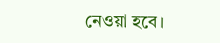নেওয়া হবে।